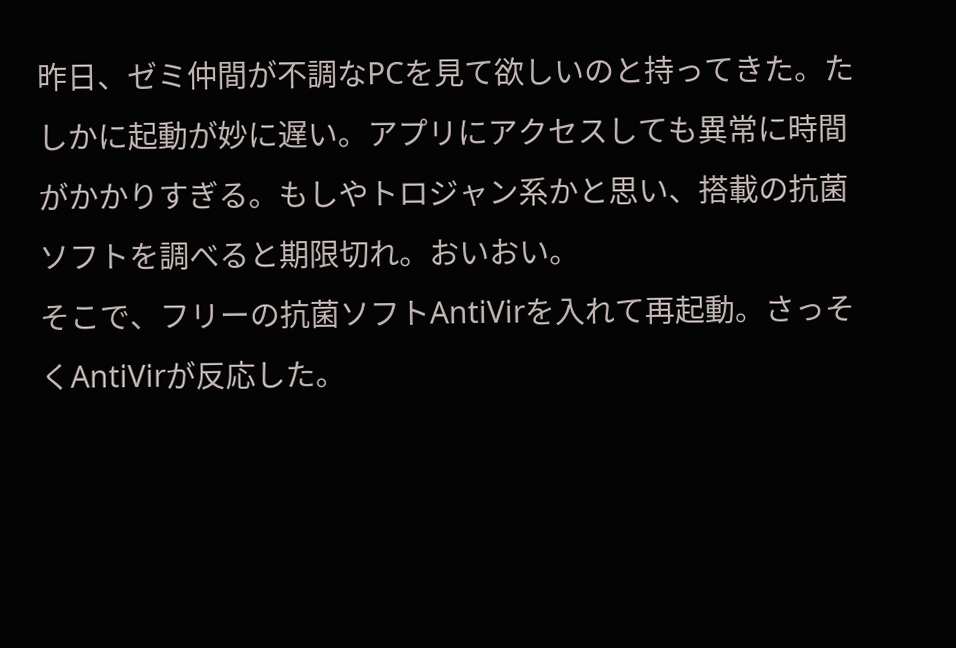昨日、ゼミ仲間が不調なPCを見て欲しいのと持ってきた。たしかに起動が妙に遅い。アプリにアクセスしても異常に時間がかかりすぎる。もしやトロジャン系かと思い、搭載の抗菌ソフトを調べると期限切れ。おいおい。
そこで、フリーの抗菌ソフトAntiVirを入れて再起動。さっそくAntiVirが反応した。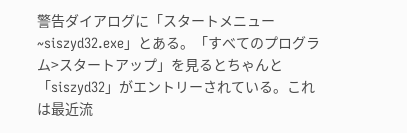警告ダイアログに「スタートメニュー~siszyd32.exe」とある。「すべてのプログラム>スタートアップ」を見るとちゃんと「siszyd32」がエントリーされている。これは最近流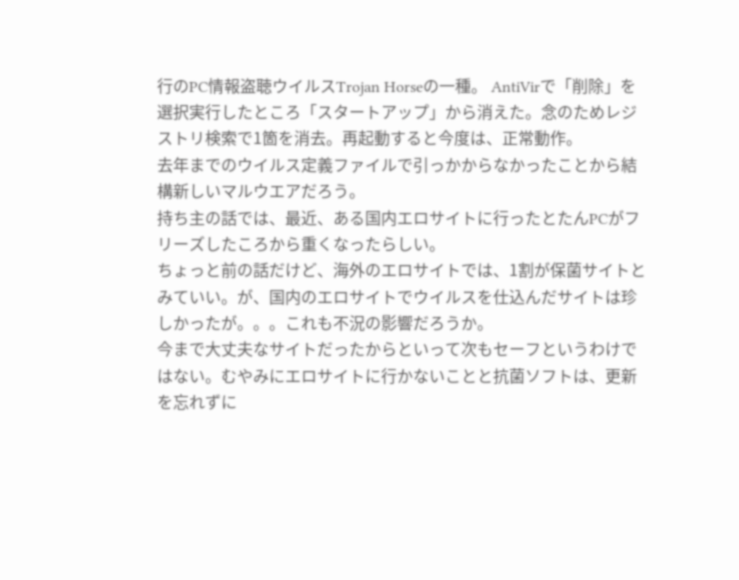行のPC情報盗聴ウイルスTrojan Horseの一種。 AntiVirで「削除」を選択実行したところ「スタートアップ」から消えた。念のためレジストリ検索で1箇を消去。再起動すると今度は、正常動作。
去年までのウイルス定義ファイルで引っかからなかったことから結構新しいマルウエアだろう。
持ち主の話では、最近、ある国内エロサイトに行ったとたんPCがフリーズしたころから重くなったらしい。
ちょっと前の話だけど、海外のエロサイトでは、1割が保菌サイトとみていい。が、国内のエロサイトでウイルスを仕込んだサイトは珍しかったが。。。これも不況の影響だろうか。
今まで大丈夫なサイトだったからといって次もセーフというわけではない。むやみにエロサイトに行かないことと抗菌ソフトは、更新を忘れずに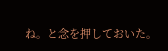ね。と念を押しておいた。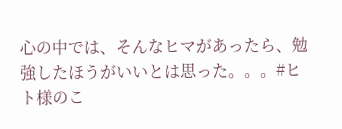心の中では、そんなヒマがあったら、勉強したほうがいいとは思った。。。#ヒト様のこ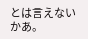とは言えないかあ。